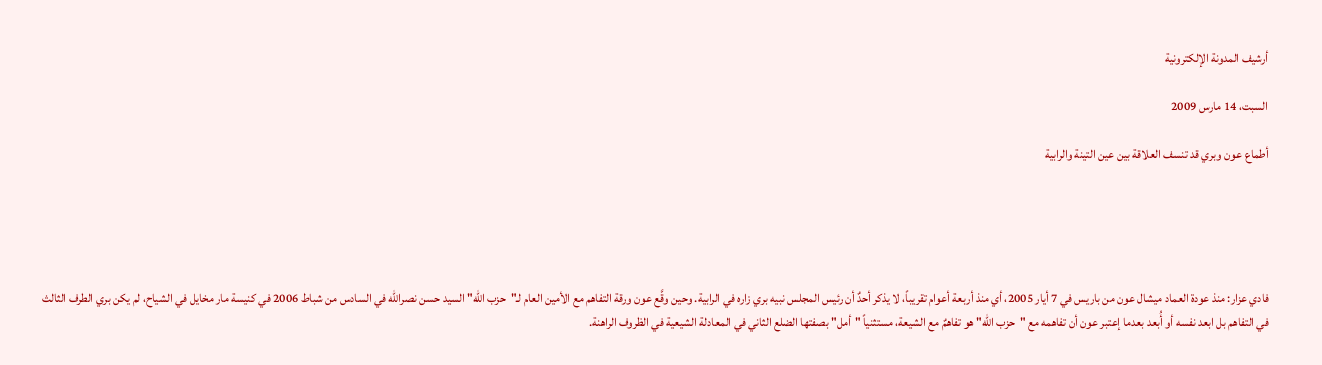أرشيف المدونة الإلكترونية

السبت، 14 مارس 2009

أطماع عون وبري قد تنسف العلاقة بين عين التينة والرابية





فادي عزار: منذ عودة العماد ميشال عون من باريس في 7 أيار 2005، أي منذ أربعة أعوام تقريباً، لا يذكر أحدٌ أن رئيس المجلس نبيه بري زاره في الرابية. وحين وقَّع عون ورقة التفاهم مع الأمين العام لـ"حزب الله" السيد حسن نصرالله في السادس من شباط 2006 في كنيسة مار مخايل في الشياح، لم يكن بري الطرف الثالث في التفاهم بل ابعد نفسه أو أُبعد بعدما إعتبر عون أن تفاهمه مع "حزب الله" هو تفاهمٌ مع الشيعة، مستثنياً "أمل" بصفتها الضلع الثاني في المعادلة الشيعية في الظروف الراهنة.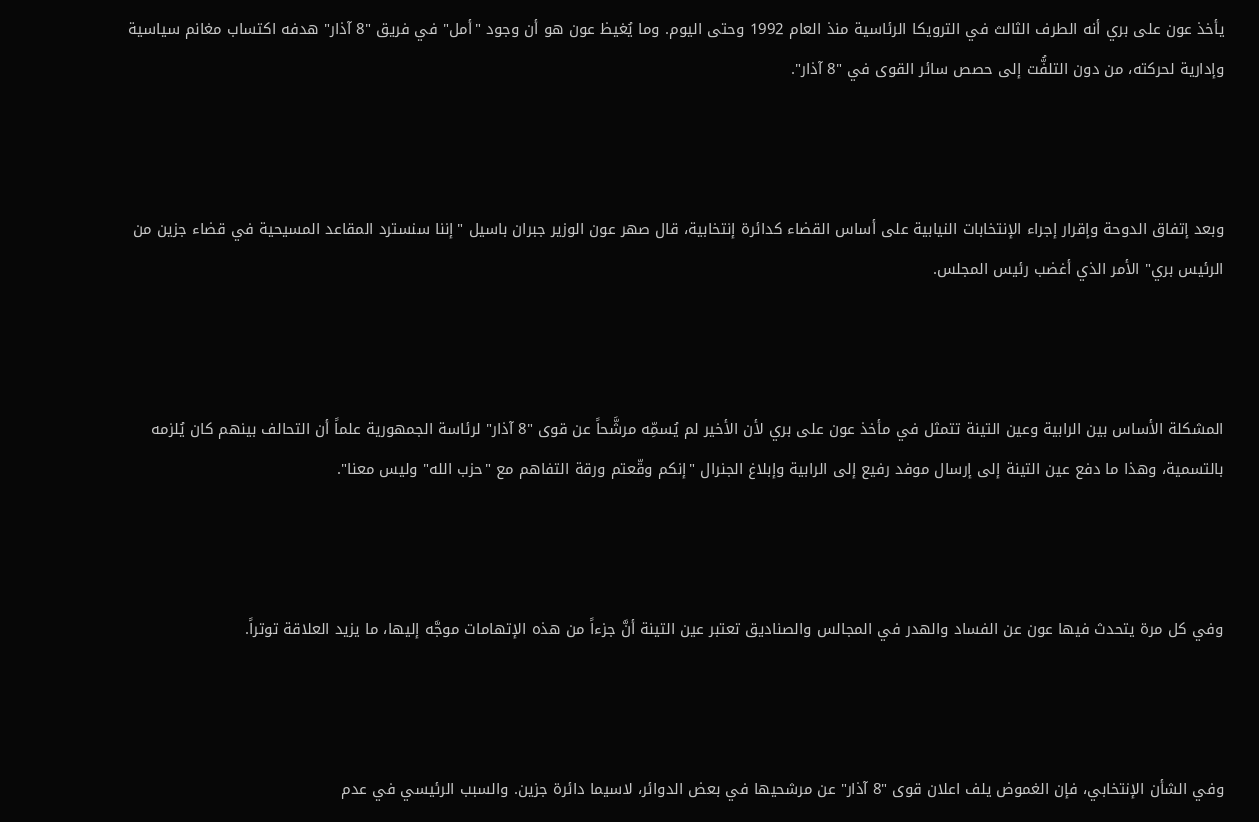يأخذ عون على بري أنه الطرف الثالث في الترويكا الرئاسية منذ العام 1992 وحتى اليوم. وما يُغيظ عون هو أن وجود "أمل" في فريق "8 آذار" هدفه اكتساب مغانم سياسية وإدارية لحركته، من دون التلفُّت إلى حصص سائر القوى في "8 آذار".



وبعد إتفاق الدوحة وإقرار إجراء الإنتخابات النيابية على أساس القضاء كدائرة إنتخابية، قال صهر عون الوزير جبران باسيل "إننا سنسترد المقاعد المسيحية في قضاء جزين من الرئيس بري" الأمر الذي أغضب رئيس المجلس.



المشكلة الأساس بين الرابية وعين التينة تتمثل في مأخذ عون على بري لأن الأخير لم يُسمِّه مرشَّحاً عن قوى "8 آذار" لرئاسة الجمهورية علماً أن التحالف بينهم كان يُلزمه بالتسمية، وهذا ما دفع عين التينة إلى إرسال موفد رفيع إلى الرابية وإبلاغ الجنرال "إنكم وقّعتم ورقة التفاهم مع "حزب الله" وليس معنا".



وفي كل مرة يتحدث فيها عون عن الفساد والهدر في المجالس والصناديق تعتبر عين التينة أنَّ جزءاً من هذه الإتهامات موجَّه إليها، ما يزيد العلاقة توتراً.



وفي الشأن الإنتخابي، فإن الغموض يلف اعلان قوى "8 آذار" عن مرشحيها في بعض الدوائر، لاسيما دائرة جزين. والسبب الرئيسي في عدم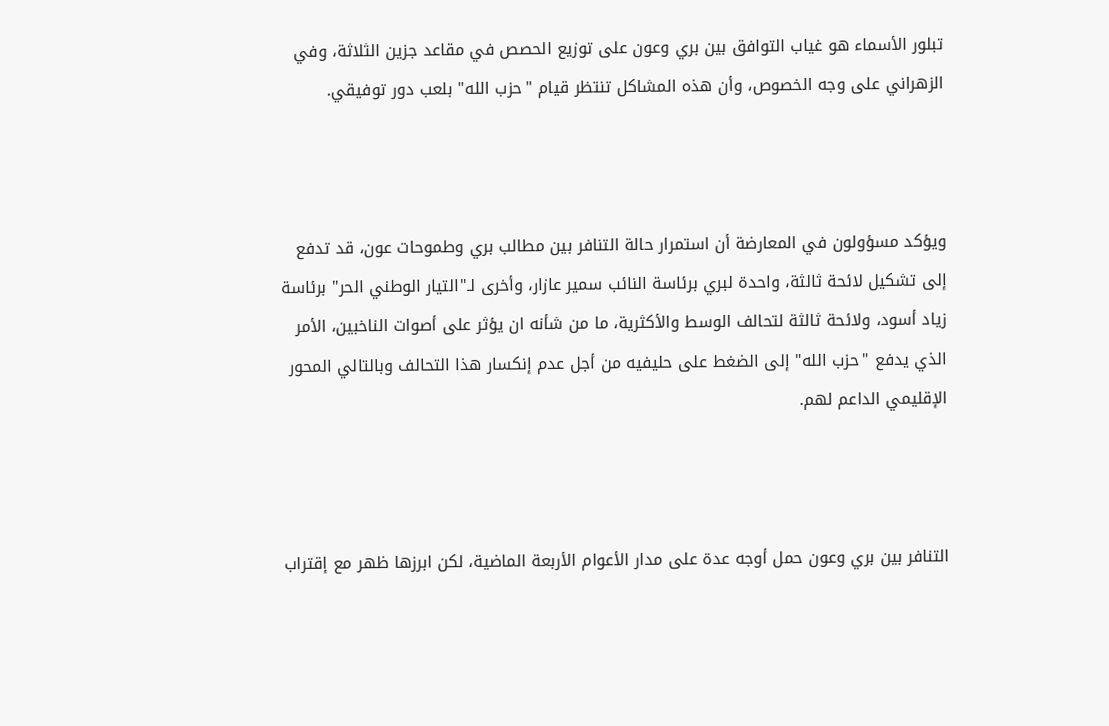تبلور الأسماء هو غياب التوافق بين بري وعون على توزيع الحصص في مقاعد جزين الثلاثة، وفي الزهراني على وجه الخصوص، وأن هذه المشاكل تنتظر قيام "حزب الله" بلعب دور توفيقي.



ويؤكد مسؤولون في المعارضة أن استمرار حالة التنافر بين مطالب بري وطموحات عون، قد تدفع إلى تشكيل لائحة ثالثة، واحدة لبري برئاسة النائب سمير عازار، وأخرى لـ"التيار الوطني الحر" برئاسة زياد أسود، ولائحة ثالثة لتحالف الوسط والأكثرية، ما من شأنه ان يؤثر على أصوات الناخبين، الأمر الذي يدفع "حزب الله" إلى الضغط على حليفيه من أجل عدم إنكسار هذا التحالف وبالتالي المحور الإقليمي الداعم لهم.



التنافر بين بري وعون حمل أوجه عدة على مدار الأعوام الأربعة الماضية، لكن ابرزها ظهر مع إقتراب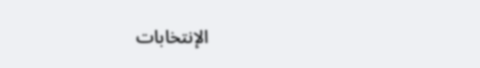الإنتخابات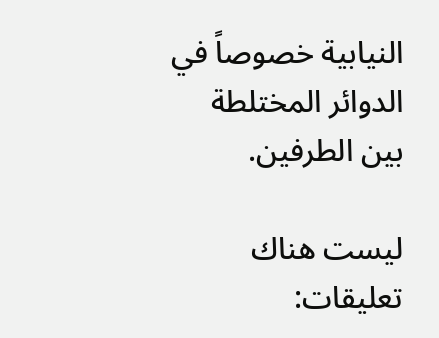النيابية خصوصاً في الدوائر المختلطة بين الطرفين.

ليست هناك تعليقات: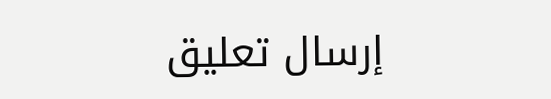إرسال تعليق